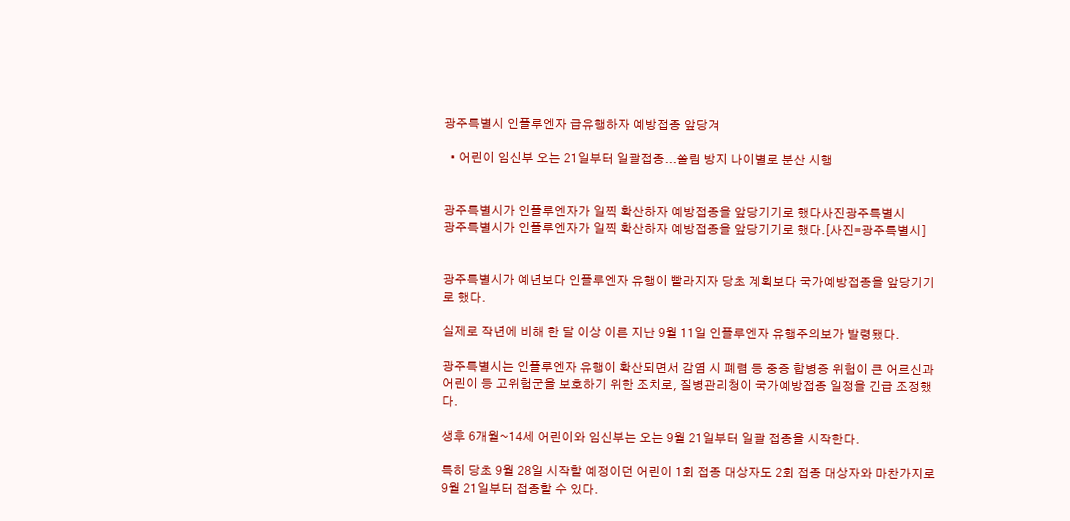광주특별시 인플루엔자 급유행하자 예방접종 앞당겨

  • 어린이 임신부 오는 21일부터 일괄접종...쏠림 방지 나이별로 분산 시행


광주특별시가 인플루엔자가 일찍 확산하자 예방접종을 앞당기기로 했다사진광주특별시
광주특별시가 인플루엔자가 일찍 확산하자 예방접종을 앞당기기로 했다.[사진=광주특별시]


광주특별시가 예년보다 인플루엔자 유행이 빨라지자 당초 계획보다 국가예방접종을 앞당기기로 했다.

실제로 작년에 비해 한 달 이상 이른 지난 9월 11일 인플루엔자 유행주의보가 발령됐다.

광주특별시는 인플루엔자 유행이 확산되면서 감염 시 폐렴 등 중증 합병증 위험이 큰 어르신과 어린이 등 고위험군을 보호하기 위한 조치로, 질병관리청이 국가예방접종 일정을 긴급 조정했다.

생후 6개월~14세 어린이와 임신부는 오는 9월 21일부터 일괄 접종을 시작한다.

특히 당초 9월 28일 시작할 예정이던 어린이 1회 접종 대상자도 2회 접종 대상자와 마찬가지로 9월 21일부터 접종할 수 있다.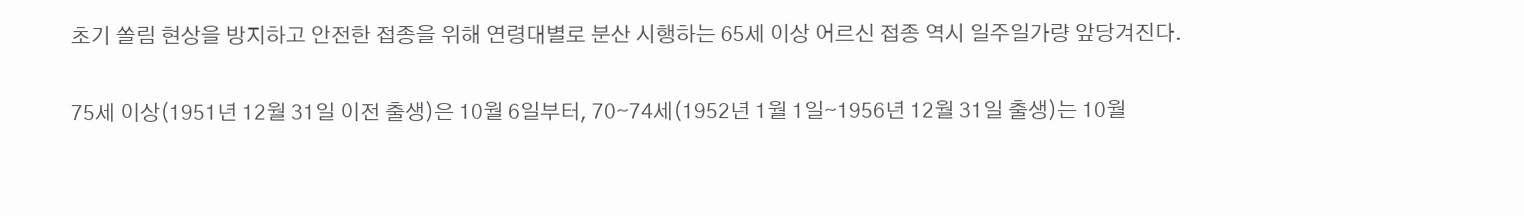초기 쏠림 현상을 방지하고 안전한 접종을 위해 연령대별로 분산 시행하는 65세 이상 어르신 접종 역시 일주일가량 앞당겨진다.

75세 이상(1951년 12월 31일 이전 출생)은 10월 6일부터, 70∼74세(1952년 1월 1일∼1956년 12월 31일 출생)는 10월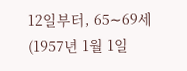12일부터, 65∼69세(1957년 1월 1일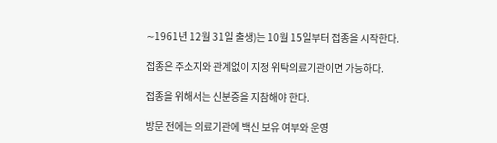∼1961년 12월 31일 출생)는 10월 15일부터 접종을 시작한다.

접종은 주소지와 관계없이 지정 위탁의료기관이면 가능하다.

접종을 위해서는 신분증을 지참해야 한다.

방문 전에는 의료기관에 백신 보유 여부와 운영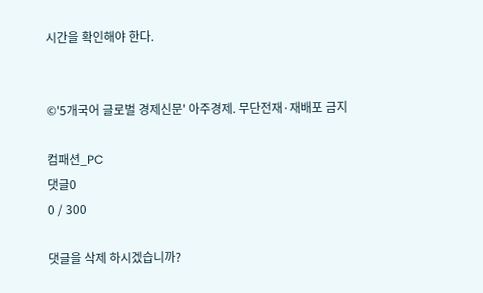시간을 확인해야 한다.


©'5개국어 글로벌 경제신문' 아주경제. 무단전재·재배포 금지

컴패션_PC
댓글0
0 / 300

댓글을 삭제 하시겠습니까?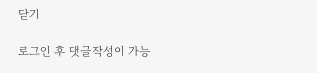닫기

로그인 후 댓글작성이 가능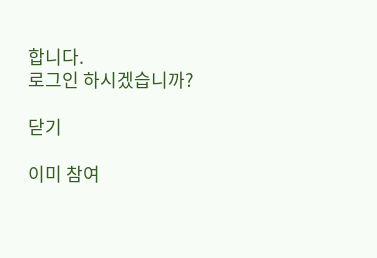합니다.
로그인 하시겠습니까?

닫기

이미 참여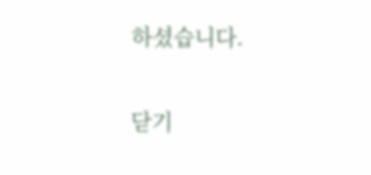하셨습니다.

닫기